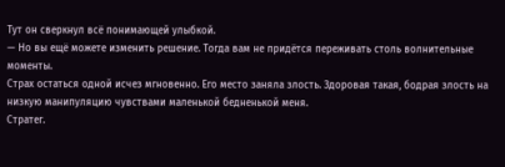Тут он сверкнул всё понимающей улыбкой.
— Но вы ещё можете изменить решение. Тогда вам не придётся переживать столь волнительные моменты.
Страх остаться одной исчез мгновенно. Его место заняла злость. Здоровая такая, бодрая злость на низкую манипуляцию чувствами маленькой бедненькой меня.
Стратег.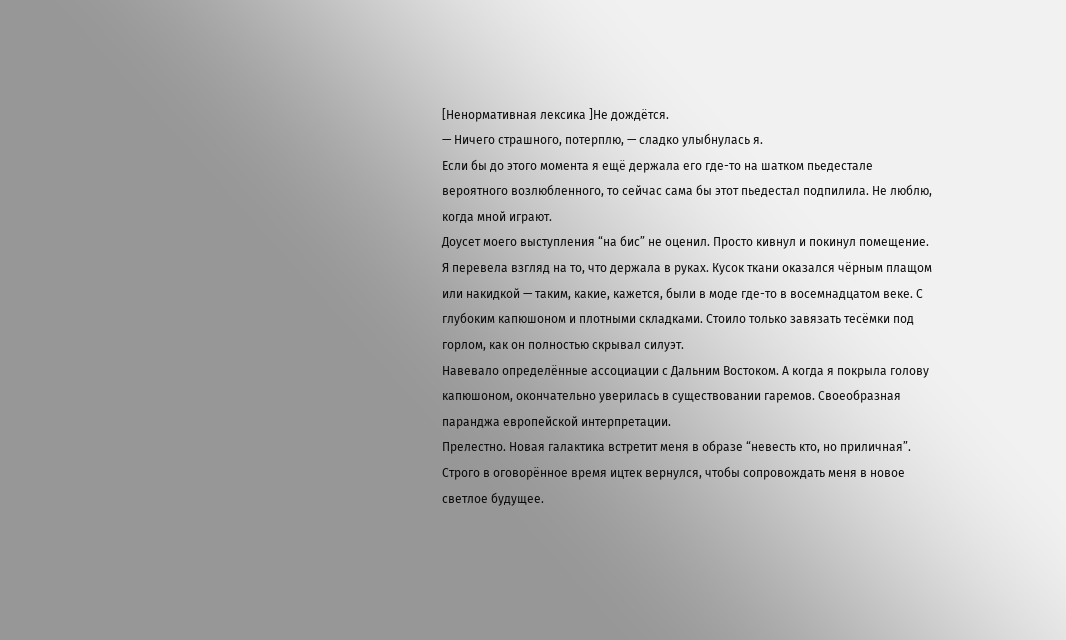[Ненормативная лексикa ]Не дождётся.
— Ничего страшного, потерплю, — сладко улыбнулась я.
Если бы до этого момента я ещё держала его где-то на шатком пьедестале вероятного возлюбленного, то сейчас сама бы этот пьедестал подпилила. Не люблю, когда мной играют.
Доусет моего выступления “на бис” не оценил. Просто кивнул и покинул помещение.
Я перевела взгляд на то, что держала в руках. Кусок ткани оказался чёрным плащом или накидкой — таким, какие, кажется, были в моде где-то в восемнадцатом веке. С глубоким капюшоном и плотными складками. Стоило только завязать тесёмки под горлом, как он полностью скрывал силуэт.
Навевало определённые ассоциации с Дальним Востоком. А когда я покрыла голову капюшоном, окончательно уверилась в существовании гаремов. Своеобразная паранджа европейской интерпретации.
Прелестно. Новая галактика встретит меня в образе “невесть кто, но приличная”.
Строго в оговорённое время ицтек вернулся, чтобы сопровождать меня в новое светлое будущее.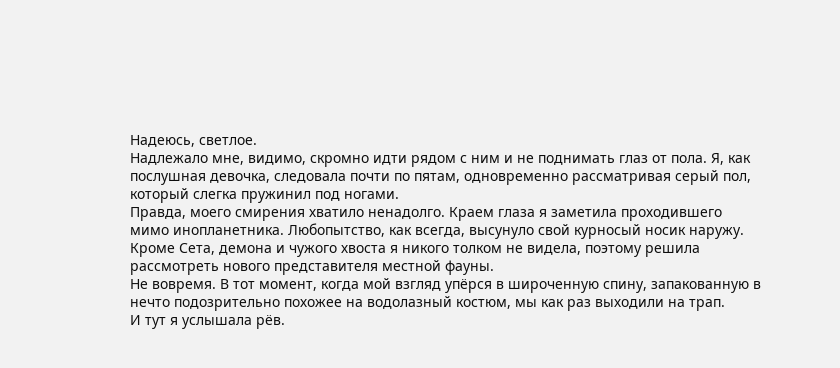Надеюсь, светлое.
Надлежало мне, видимо, скромно идти рядом с ним и не поднимать глаз от пола. Я, как послушная девочка, следовала почти по пятам, одновременно рассматривая серый пол, который слегка пружинил под ногами.
Правда, моего смирения хватило ненадолго. Краем глаза я заметила проходившего мимо инопланетника. Любопытство, как всегда, высунуло свой курносый носик наружу. Кроме Сета, демона и чужого хвоста я никого толком не видела, поэтому решила рассмотреть нового представителя местной фауны.
Не вовремя. В тот момент, когда мой взгляд упёрся в широченную спину, запакованную в нечто подозрительно похожее на водолазный костюм, мы как раз выходили на трап.
И тут я услышала рёв.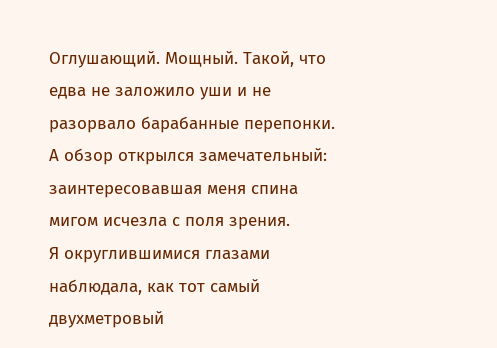Оглушающий. Мощный. Такой, что едва не заложило уши и не разорвало барабанные перепонки. А обзор открылся замечательный: заинтересовавшая меня спина мигом исчезла с поля зрения.
Я округлившимися глазами наблюдала, как тот самый двухметровый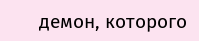демон, которого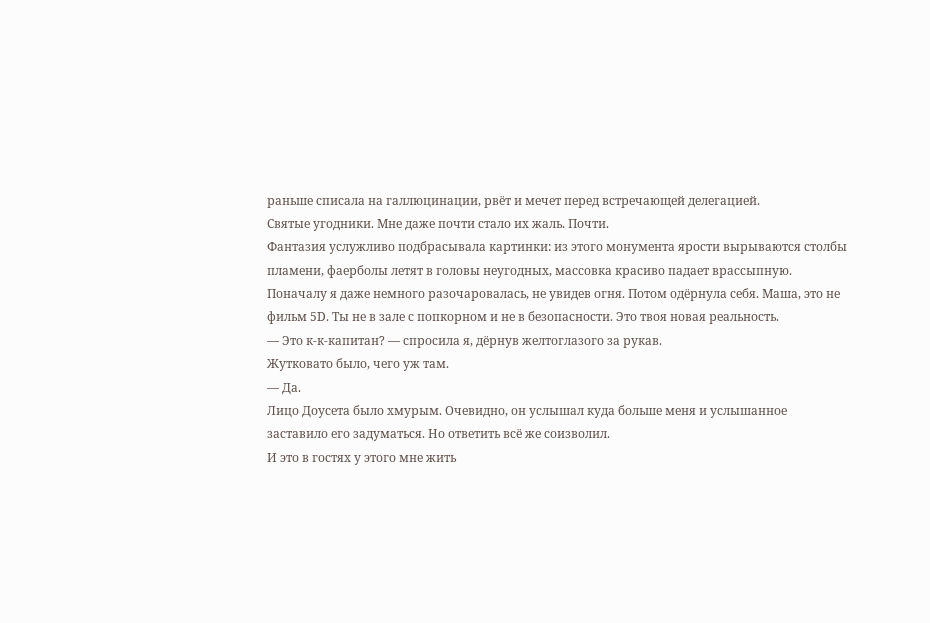раньше списала на галлюцинации, рвёт и мечет перед встречающей делегацией.
Святые угодники. Мне даже почти стало их жаль. Почти.
Фантазия услужливо подбрасывала картинки: из этого монумента ярости вырываются столбы пламени, фаерболы летят в головы неугодных, массовка красиво падает врассыпную.
Поначалу я даже немного разочаровалась, не увидев огня. Потом одёрнула себя. Маша, это не фильм 5D. Ты не в зале с попкорном и не в безопасности. Это твоя новая реальность.
— Это к-к-капитан? — спросила я, дёрнув желтоглазого за рукав.
Жутковато было, чего уж там.
— Да.
Лицо Доусета было хмурым. Очевидно, он услышал куда больше меня и услышанное заставило его задуматься. Но ответить всё же соизволил.
И это в гостях у этого мне жить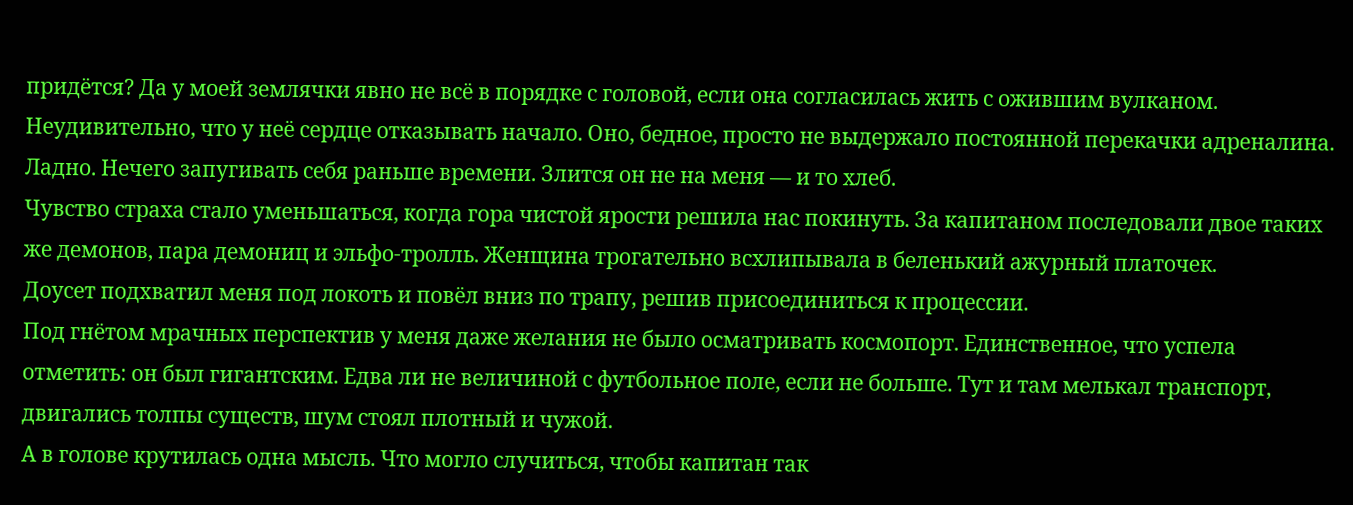придётся? Да у моей землячки явно не всё в порядке с головой, если она согласилась жить с ожившим вулканом. Неудивительно, что у неё сердце отказывать начало. Оно, бедное, просто не выдержало постоянной перекачки адреналина.
Ладно. Нечего запугивать себя раньше времени. Злится он не на меня — и то хлеб.
Чувство страха стало уменьшаться, когда гора чистой ярости решила нас покинуть. За капитаном последовали двое таких же демонов, пара демониц и эльфо-тролль. Женщина трогательно всхлипывала в беленький ажурный платочек.
Доусет подхватил меня под локоть и повёл вниз по трапу, решив присоединиться к процессии.
Под гнётом мрачных перспектив у меня даже желания не было осматривать космопорт. Единственное, что успела отметить: он был гигантским. Едва ли не величиной с футбольное поле, если не больше. Тут и там мелькал транспорт, двигались толпы существ, шум стоял плотный и чужой.
А в голове крутилась одна мысль. Что могло случиться, чтобы капитан так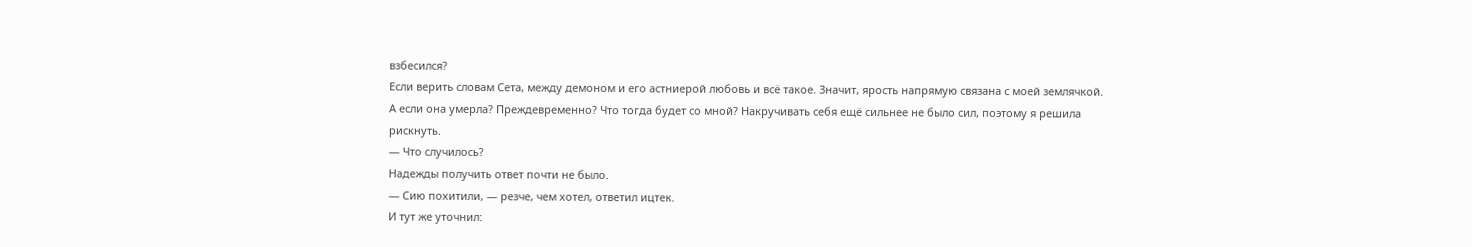взбесился?
Если верить словам Сета, между демоном и его астниерой любовь и всё такое. Значит, ярость напрямую связана с моей землячкой.
А если она умерла? Преждевременно? Что тогда будет со мной? Накручивать себя ещё сильнее не было сил, поэтому я решила рискнуть.
— Что случилось?
Надежды получить ответ почти не было.
— Сию похитили, — резче, чем хотел, ответил ицтек.
И тут же уточнил: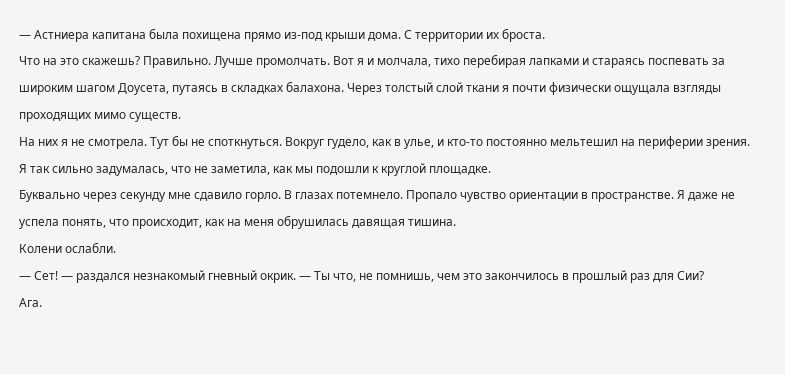— Астниера капитана была похищена прямо из-под крыши дома. С территории их броста.
Что на это скажешь? Правильно. Лучше промолчать. Вот я и молчала, тихо перебирая лапками и стараясь поспевать за широким шагом Доусета, путаясь в складках балахона. Через толстый слой ткани я почти физически ощущала взгляды проходящих мимо существ.
На них я не смотрела. Тут бы не споткнуться. Вокруг гудело, как в улье, и кто-то постоянно мельтешил на периферии зрения. Я так сильно задумалась, что не заметила, как мы подошли к круглой площадке.
Буквально через секунду мне сдавило горло. В глазах потемнело. Пропало чувство ориентации в пространстве. Я даже не успела понять, что происходит, как на меня обрушилась давящая тишина.
Колени ослабли.
— Сет! — раздался незнакомый гневный окрик. — Ты что, не помнишь, чем это закончилось в прошлый раз для Сии?
Ага.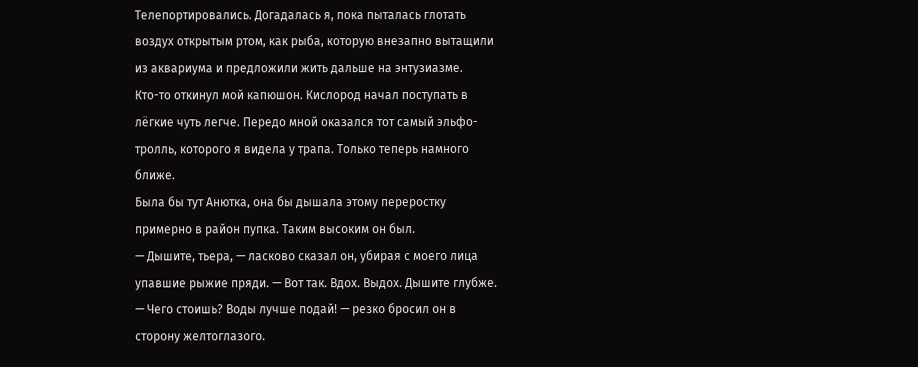Телепортировались. Догадалась я, пока пыталась глотать воздух открытым ртом, как рыба, которую внезапно вытащили из аквариума и предложили жить дальше на энтузиазме.
Кто-то откинул мой капюшон. Кислород начал поступать в лёгкие чуть легче. Передо мной оказался тот самый эльфо-тролль, которого я видела у трапа. Только теперь намного ближе.
Была бы тут Анютка, она бы дышала этому переростку примерно в район пупка. Таким высоким он был.
— Дышите, тьера, — ласково сказал он, убирая с моего лица упавшие рыжие пряди. — Вот так. Вдох. Выдох. Дышите глубже.
— Чего стоишь? Воды лучше подай! — резко бросил он в сторону желтоглазого.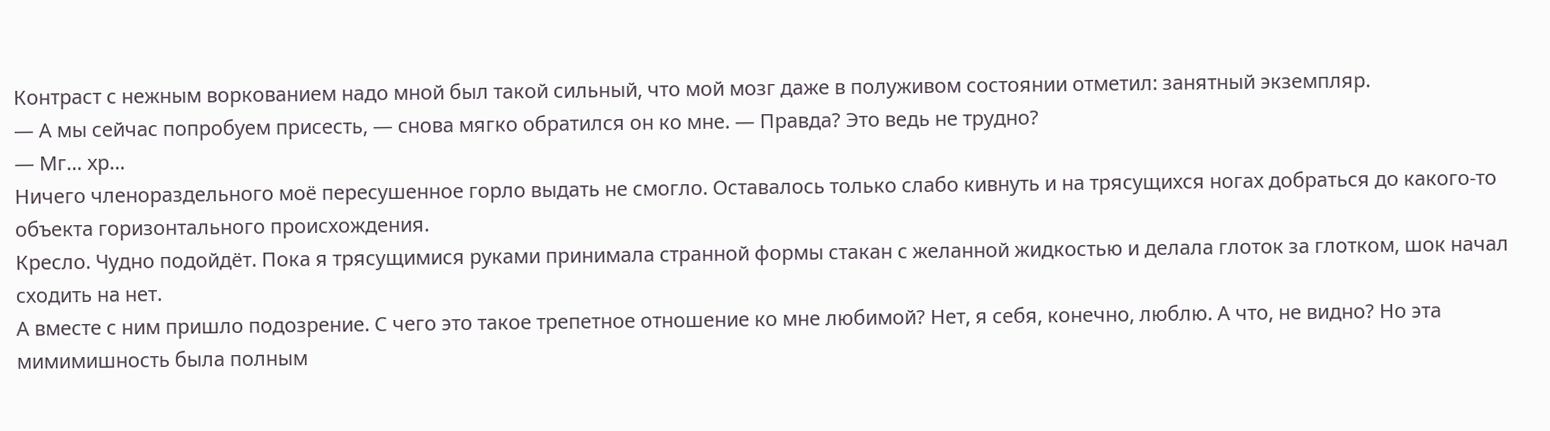Контраст с нежным воркованием надо мной был такой сильный, что мой мозг даже в полуживом состоянии отметил: занятный экземпляр.
— А мы сейчас попробуем присесть, — снова мягко обратился он ко мне. — Правда? Это ведь не трудно?
— Мг… хр…
Ничего членораздельного моё пересушенное горло выдать не смогло. Оставалось только слабо кивнуть и на трясущихся ногах добраться до какого-то объекта горизонтального происхождения.
Кресло. Чудно подойдёт. Пока я трясущимися руками принимала странной формы стакан с желанной жидкостью и делала глоток за глотком, шок начал сходить на нет.
А вместе с ним пришло подозрение. С чего это такое трепетное отношение ко мне любимой? Нет, я себя, конечно, люблю. А что, не видно? Но эта мимимишность была полным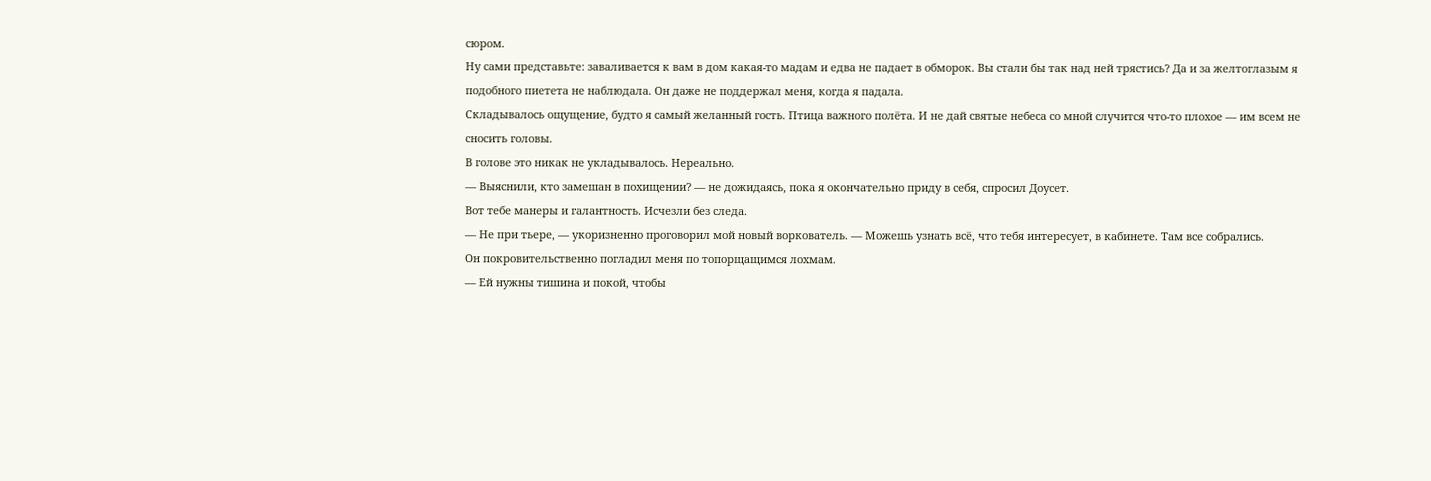сюром.
Ну сами представьте: заваливается к вам в дом какая-то мадам и едва не падает в обморок. Вы стали бы так над ней трястись? Да и за желтоглазым я подобного пиетета не наблюдала. Он даже не поддержал меня, когда я падала.
Складывалось ощущение, будто я самый желанный гость. Птица важного полёта. И не дай святые небеса со мной случится что-то плохое — им всем не сносить головы.
В голове это никак не укладывалось. Нереально.
— Выяснили, кто замешан в похищении? — не дожидаясь, пока я окончательно приду в себя, спросил Доусет.
Вот тебе манеры и галантность. Исчезли без следа.
— Не при тьере, — укоризненно проговорил мой новый воркователь. — Можешь узнать всё, что тебя интересует, в кабинете. Там все собрались.
Он покровительственно погладил меня по топорщащимся лохмам.
— Ей нужны тишина и покой, чтобы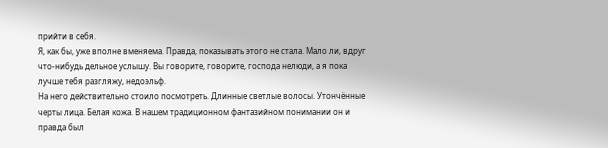прийти в себя.
Я, как бы, уже вполне вменяема. Правда, показывать этого не стала. Мало ли, вдруг что-нибудь дельное услышу. Вы говорите, говорите, господа нелюди, а я пока лучше тебя разгляжу, недоэльф.
На него действительно стоило посмотреть. Длинные светлые волосы. Утончённые черты лица. Белая кожа. В нашем традиционном фантазийном понимании он и правда был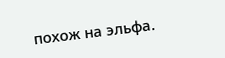похож на эльфа.